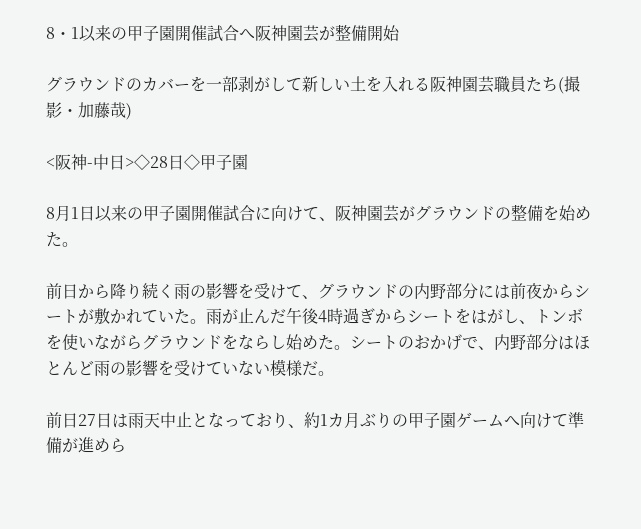8・1以来の甲子園開催試合へ阪神園芸が整備開始

グラウンドのカバーを一部剥がして新しい土を入れる阪神園芸職員たち(撮影・加藤哉)

<阪神-中日>◇28日◇甲子園

8月1日以来の甲子園開催試合に向けて、阪神園芸がグラウンドの整備を始めた。

前日から降り続く雨の影響を受けて、グラウンドの内野部分には前夜からシートが敷かれていた。雨が止んだ午後4時過ぎからシートをはがし、トンボを使いながらグラウンドをならし始めた。シートのおかげで、内野部分はほとんど雨の影響を受けていない模様だ。

前日27日は雨天中止となっており、約1カ月ぶりの甲子園ゲームへ向けて準備が進めら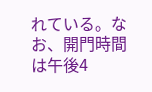れている。なお、開門時間は午後4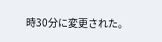時30分に変更された。